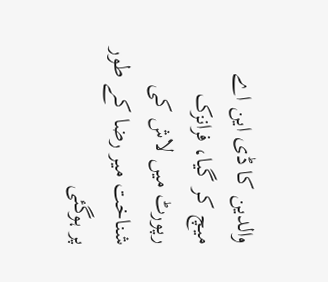والدین کا ڈی این اے میچ کر گیا، فرانزک رپورٹ میں لاش کی شناخت میر رضا کے طور پر ہوگئی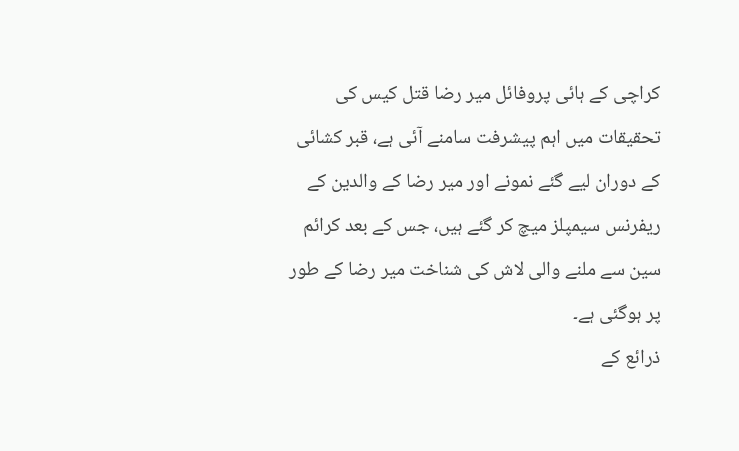کراچی کے ہائی پروفائل میر رضا قتل کیس کی تحقیقات میں اہم پیشرفت سامنے آئی ہے، قبر کشائی کے دوران لیے گئے نمونے اور میر رضا کے والدین کے ریفرنس سیمپلز میچ کر گئے ہیں، جس کے بعد کرائم سین سے ملنے والی لاش کی شناخت میر رضا کے طور پر ہوگئی ہے۔
ذرائع کے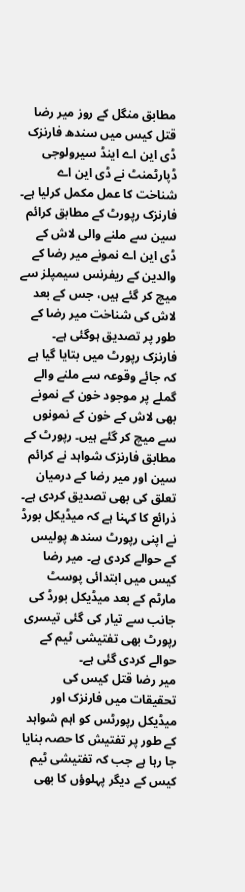مطابق منگل کے روز میر رضا قتل کیس میں سندھ فارنزک ڈی این اے اینڈ سیرولوجی ڈپارٹمنٹ نے ڈی این اے شناخت کا عمل مکمل کرلیا ہے۔
فارنزک رپورٹ کے مطابق کرائم سین سے ملنے والی لاش کے ڈی این اے نمونے میر رضا کے والدین کے ریفرنس سیمپلز سے میچ کر گئے ہیں، جس کے بعد لاش کی شناخت میر رضا کے طور پر تصدیق ہوگئی ہے۔
فارنزک رپورٹ میں بتایا گیا ہے کہ جائے وقوعہ سے ملنے والے گملے پر موجود خون کے نمونے بھی لاش کے خون کے نمونوں سے میچ کر گئے ہیں۔ رپورٹ کے مطابق فارنزک شواہد نے کرائم سین اور میر رضا کے درمیان تعلق کی بھی تصدیق کردی ہے۔
ذرائع کا کہنا ہے کہ میڈیکل بورڈ نے اپنی رپورٹ سندھ پولیس کے حوالے کردی ہے۔ میر رضا کیس میں ابتدائی پوسٹ مارٹم کے بعد میڈیکل بورڈ کی جانب سے تیار کی گئی تیسری رپورٹ بھی تفتیشی ٹیم کے حوالے کردی گئی ہے۔
میر رضا قتل کیس کی تحقیقات میں فارنزک اور میڈیکل رپورٹس کو اہم شواہد کے طور پر تفتیش کا حصہ بنایا جا رہا ہے جب کہ تفتیشی ٹیم کیس کے دیگر پہلوؤں کا بھی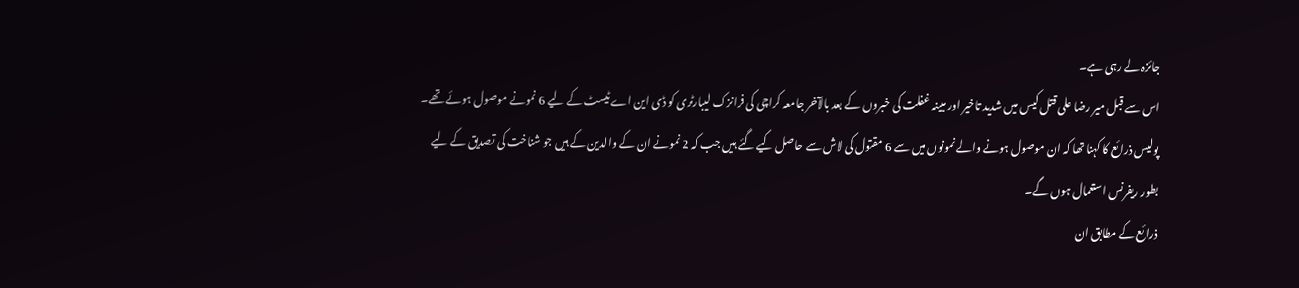جائزہ لے رہی ہے۔
اس سے قبل میر رضا علی قتل کیس میں شدید تاخیر اور مبینہ غفلت کی خبروں کے بعد بالآخر جامعہ کراچی کی فرانزک لیبارٹری کو ڈی این اے ٹیسٹ کے لیے 6 نمونے موصول ہوئے تھے۔
پولیس ذرائع کا کہنا تھا کہ ان موصول ہونے والے نمونوں میں سے 6 مقتول کی لاش سے حاصل کیے گئے ہیں جب کہ 2 نمونے ان کے والدین کے ہیں جو شناخت کی تصدیق کے لیے بطور ریفرنس استعمال ہوں گے۔
ذرائع کے مطابق ان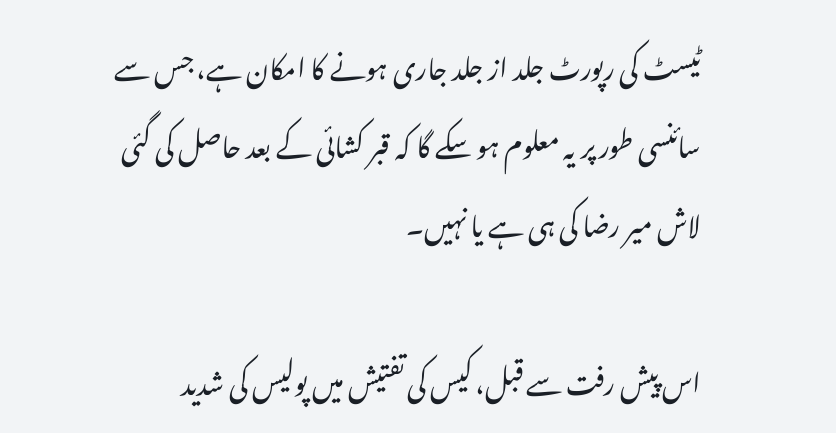ٹیسٹ کی رپورٹ جلد از جلد جاری ہونے کا امکان ہے، جس سے سائنسی طور پر یہ معلوم ہو سکے گا کہ قبر کشائی کے بعد حاصل کی گئی لاش میر رضا کی ہی ہے یا نہیں۔

اس پیش رفت سے قبل، کیس کی تفتیش میں پولیس کی شدید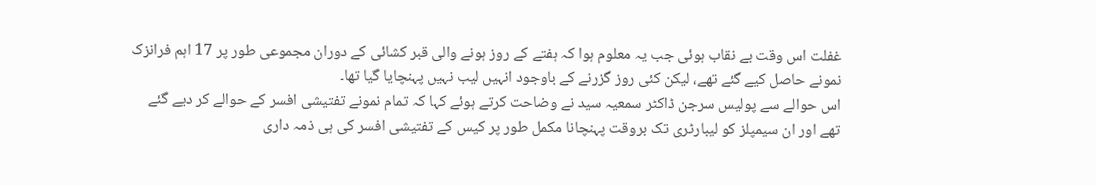غفلت اس وقت بے نقاب ہوئی جب یہ معلوم ہوا کہ ہفتے کے روز ہونے والی قبر کشائی کے دوران مجموعی طور پر 17 اہم فرانزک نمونے حاصل کیے گئے تھے، لیکن کئی روز گزرنے کے باوجود انہیں لیب نہیں پہنچایا گیا تھا۔
اس حوالے سے پولیس سرجن ڈاکٹر سمعیہ سید نے وضاحت کرتے ہوئے کہا کہ تمام نمونے تفتیشی افسر کے حوالے کر دیے گئے تھے اور ان سیمپلز کو لیبارٹری تک بروقت پہنچانا مکمل طور پر کیس کے تفتیشی افسر کی ہی ذمہ داری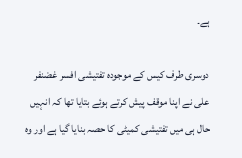ہے۔

دوسری طرف کیس کے موجودہ تفتیشی افسر غضنفر علی نے اپنا موقف پیش کرتے ہوئے بتایا تھا کہ انہیں حال ہی میں تفتیشی کمیٹی کا حصہ بنایا گیا ہے اور وہ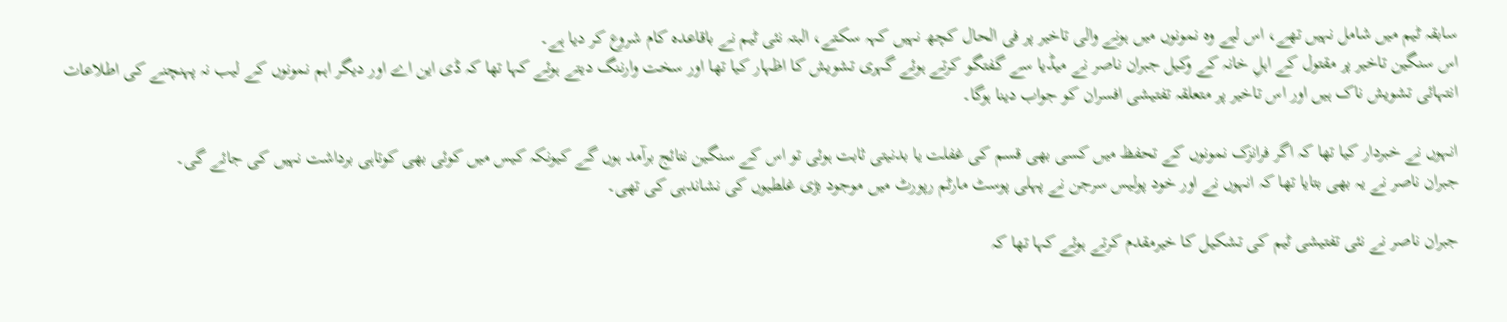سابقہ ٹیم میں شامل نہیں تھے، اس لیے وہ نمونوں میں ہونے والی تاخیر پر فی الحال کچھ نہیں کہہ سکتے، البتہ نئی ٹیم نے باقاعدہ کام شروع کر دیا ہے۔
اس سنگین تاخیر پر مقتول کے اہلِ خانہ کے وکیل جبران ناصر نے میڈیا سے گفتگو کرتے ہوئے گہری تشویش کا اظہار کیا تھا اور سخت وارننگ دیتے ہوئے کہا تھا کہ ڈی این اے اور دیگر اہم نمونوں کے لیب نہ پہنچنے کی اطلاعات انتہائی تشویش ناک ہیں اور اس تاخیر پر متعلقہ تفتیشی افسران کو جواب دینا ہوگا۔

انہوں نے خبردار کیا تھا کہ اگر فرانزک نمونوں کے تحفظ میں کسی بھی قسم کی غفلت یا بدنیتی ثابت ہوئی تو اس کے سنگین نتائج برآمد ہوں گے کیونکہ کیس میں کوئی بھی کوتاہی برداشت نہیں کی جائے گی۔
جبران ناصر نے یہ بھی بتایا تھا کہ انہوں نے اور خود پولیس سرجن نے پہلی پوسٹ مارٹم رپورٹ میں موجود بڑی غلطیوں کی نشاندہی کی تھی۔

جبران ناصر نے نئی تفتیشی ٹیم کی تشکیل کا خیرمقدم کرتے ہوئے کہا تھا کہ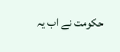حکومت نے اب یہ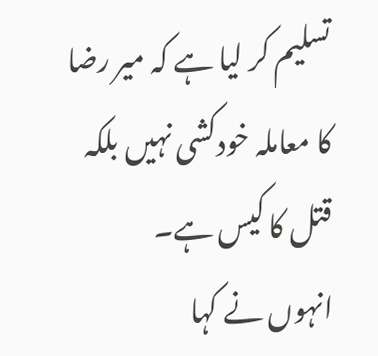تسلیم کر لیا ہے کہ میر رضا کا معاملہ خودکشی نہیں بلکہ قتل کا کیس ہے۔
انہوں نے کہا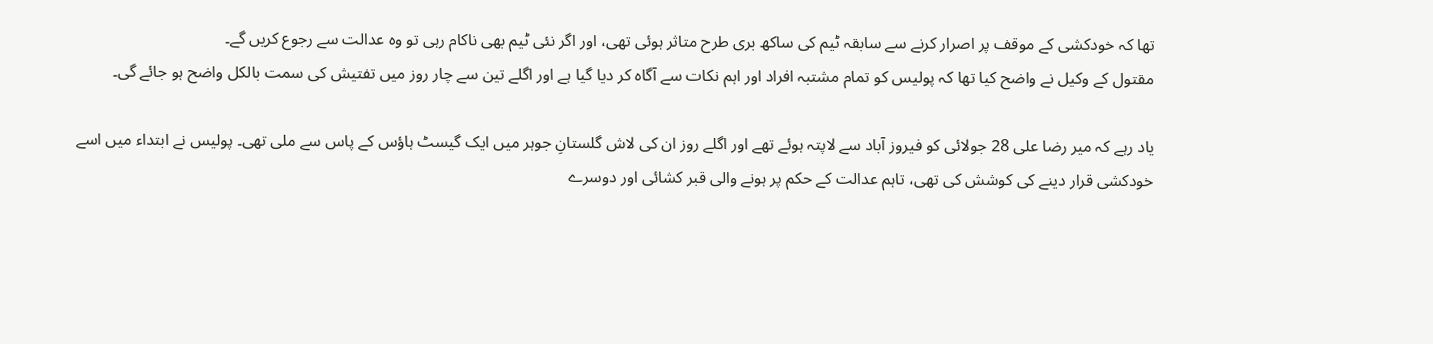تھا کہ خودکشی کے موقف پر اصرار کرنے سے سابقہ ٹیم کی ساکھ بری طرح متاثر ہوئی تھی، اور اگر نئی ٹیم بھی ناکام رہی تو وہ عدالت سے رجوع کریں گے۔
مقتول کے وکیل نے واضح کیا تھا کہ پولیس کو تمام مشتبہ افراد اور اہم نکات سے آگاہ کر دیا گیا ہے اور اگلے تین سے چار روز میں تفتیش کی سمت بالکل واضح ہو جائے گی۔

یاد رہے کہ میر رضا علی 28 جولائی کو فیروز آباد سے لاپتہ ہوئے تھے اور اگلے روز ان کی لاش گلستانِ جوہر میں ایک گیسٹ ہاؤس کے پاس سے ملی تھی۔ پولیس نے ابتداء میں اسے خودکشی قرار دینے کی کوشش کی تھی، تاہم عدالت کے حکم پر ہونے والی قبر کشائی اور دوسرے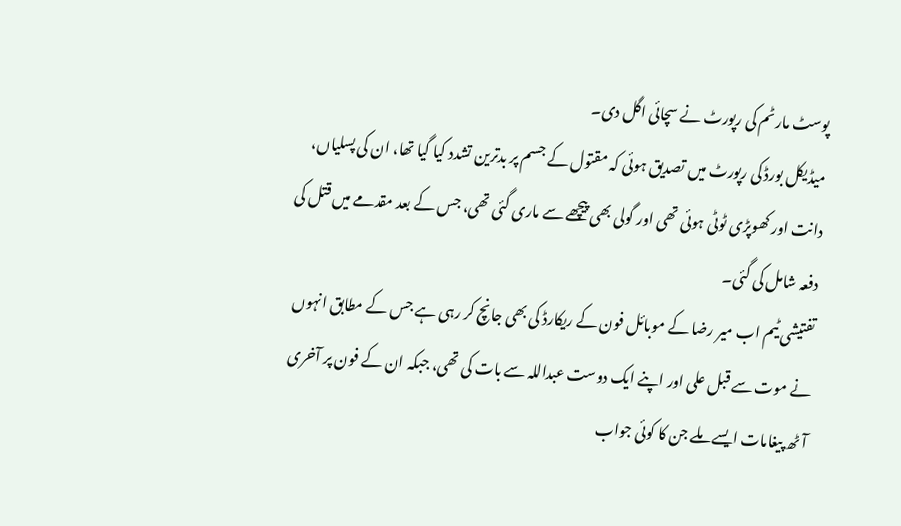پوسٹ مارٹم کی رپورٹ نے سچائی اگل دی۔
میڈیکل بورڈ کی رپورٹ میں تصدیق ہوئی کہ مقتول کے جسم پر بدترین تشدد کیا گیا تھا، ان کی پسلیاں، دانت اور کھوپڑی ٹوٹی ہوئی تھی اور گولی بھی پیچھے سے ماری گئی تھی، جس کے بعد مقدمے میں قتل کی دفعہ شامل کی گئی۔
تفتیشی ٹیم اب میر رضا کے موبائل فون کے ریکارڈ کی بھی جانچ کر رہی ہے جس کے مطابق انہوں نے موت سے قبل علی اور اپنے ایک دوست عبداللہ سے بات کی تھی، جبکہ ان کے فون پر آخری آٹھ پیغامات ایسے ملے جن کا کوئی جواب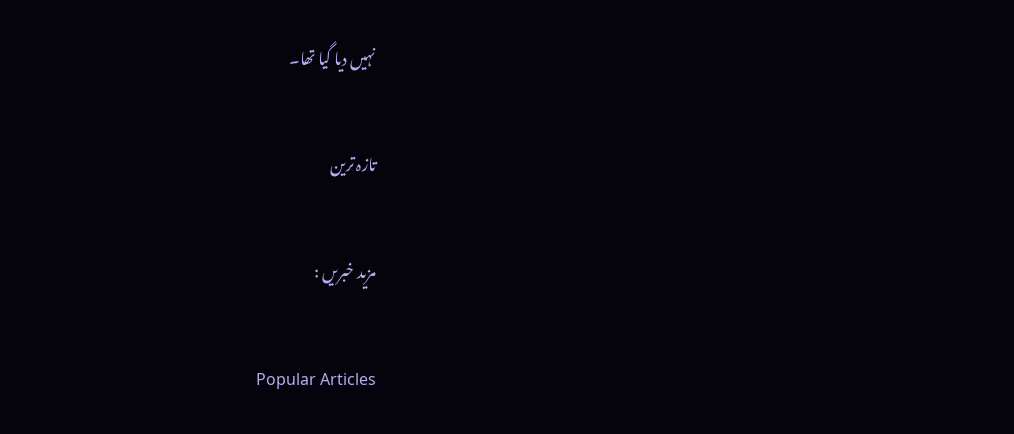نہیں دیا گیا تھا۔

تازہ ترین

مزید خبریں :

Popular Articles